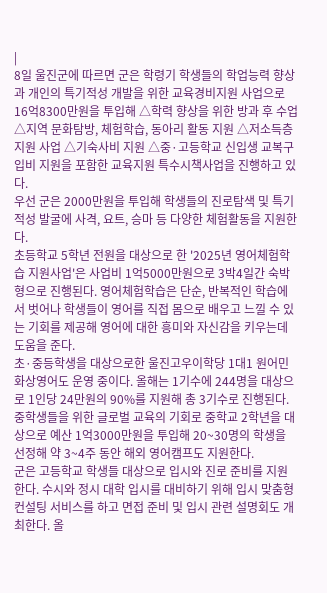|
8일 울진군에 따르면 군은 학령기 학생들의 학업능력 향상과 개인의 특기적성 개발을 위한 교육경비지원 사업으로 16억8300만원을 투입해 △학력 향상을 위한 방과 후 수업 △지역 문화탐방, 체험학습, 동아리 활동 지원 △저소득층 지원 사업 △기숙사비 지원 △중·고등학교 신입생 교복구입비 지원을 포함한 교육지원 특수시책사업을 진행하고 있다.
우선 군은 2000만원을 투입해 학생들의 진로탐색 및 특기적성 발굴에 사격, 요트, 승마 등 다양한 체험활동을 지원한다.
초등학교 5학년 전원을 대상으로 한 '2025년 영어체험학습 지원사업'은 사업비 1억5000만원으로 3박4일간 숙박형으로 진행된다. 영어체험학습은 단순, 반복적인 학습에서 벗어나 학생들이 영어를 직접 몸으로 배우고 느낄 수 있는 기회를 제공해 영어에 대한 흥미와 자신감을 키우는데 도움을 준다.
초·중등학생을 대상으로한 울진고우이학당 1대1 원어민 화상영어도 운영 중이다. 올해는 1기수에 244명을 대상으로 1인당 24만원의 90%를 지원해 총 3기수로 진행된다. 중학생들을 위한 글로벌 교육의 기회로 중학교 2학년을 대상으로 예산 1억3000만원을 투입해 20~30명의 학생을 선정해 약 3~4주 동안 해외 영어캠프도 지원한다.
군은 고등학교 학생들 대상으로 입시와 진로 준비를 지원한다. 수시와 정시 대학 입시를 대비하기 위해 입시 맞춤형 컨설팅 서비스를 하고 면접 준비 및 입시 관련 설명회도 개최한다. 올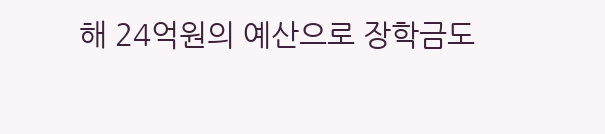해 24억원의 예산으로 장학금도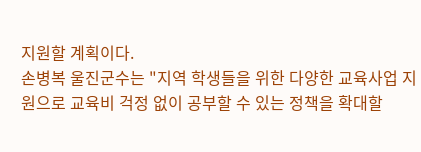지원할 계획이다.
손병복 울진군수는 "지역 학생들을 위한 다양한 교육사업 지원으로 교육비 걱정 없이 공부할 수 있는 정책을 확대할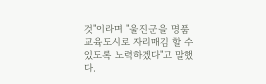것"이라며 "울진군을 명품 교육도시로 자리매김 할 수 있도록 노력하겠다"고 말했다.